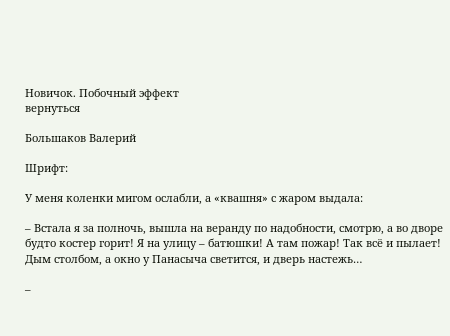Новичок. Побочный эффект
вернуться

Большаков Валерий

Шрифт:

У меня коленки мигом ослабли, а «квашня» с жаром выдала:

– Встала я за полночь, вышла на веранду по надобности, смотрю, а во дворе будто костер горит! Я на улицу – батюшки! А там пожар! Так всё и пылает! Дым столбом, а окно у Панасыча светится, и дверь настежь…

–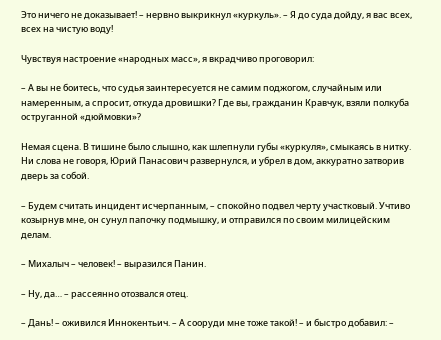Это ничего не доказывает! – нервно выкрикнул «куркуль». – Я до суда дойду, я вас всех, всех на чистую воду!

Чувствуя настроение «народных масс», я вкрадчиво проговорил:

– А вы не боитесь, что судья заинтересуется не самим поджогом, случайным или намеренным, а спросит, откуда дровишки? Где вы, гражданин Кравчук, взяли полкуба оструганной «дюймовки»?

Немая сцена. В тишине было слышно, как шлепнули губы «куркуля», смыкаясь в нитку. Ни слова не говоря, Юрий Панасович развернулся, и убрел в дом, аккуратно затворив дверь за собой.

– Будем считать инцидент исчерпанным, – спокойно подвел черту участковый. Учтиво козырнув мне, он сунул папочку подмышку, и отправился по своим милицейским делам.

– Михалыч – человек! – выразился Панин.

– Ну, да… – рассеянно отозвался отец.

– Дань! – оживился Иннокентьич. – А сооруди мне тоже такой! – и быстро добавил: –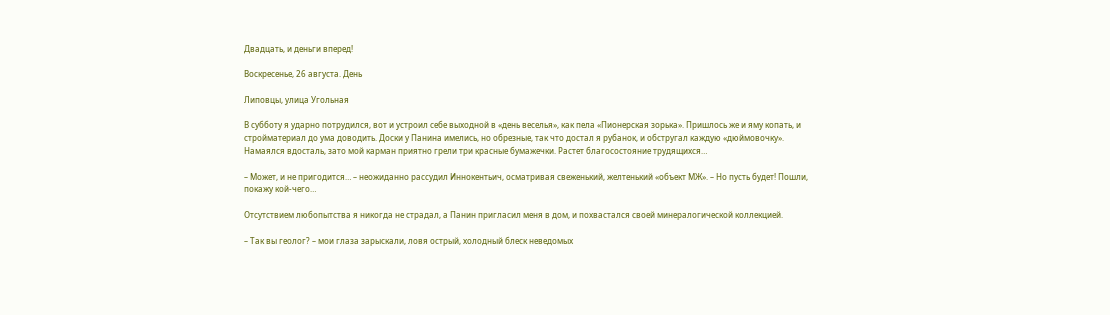Двадцать, и деньги вперед!

Воскресенье, 26 августа. День

Липовцы, улица Угольная

В субботу я ударно потрудился, вот и устроил себе выходной в «день веселья», как пела «Пионерская зорька». Пришлось же и яму копать, и стройматериал до ума доводить. Доски у Панина имелись, но обрезные, так что достал я рубанок, и обстругал каждую «дюймовочку». Намаялся вдосталь, зато мой карман приятно грели три красные бумажечки. Растет благосостояние трудящихся…

– Может, и не пригодится… – неожиданно рассудил Иннокентьич, осматривая свеженький, желтенький «объект МЖ». – Но пусть будет! Пошли, покажу кой-чего…

Отсутствием любопытства я никогда не страдал, а Панин пригласил меня в дом, и похвастался своей минералогической коллекцией.

– Так вы геолог? – мои глаза зарыскали, ловя острый, холодный блеск неведомых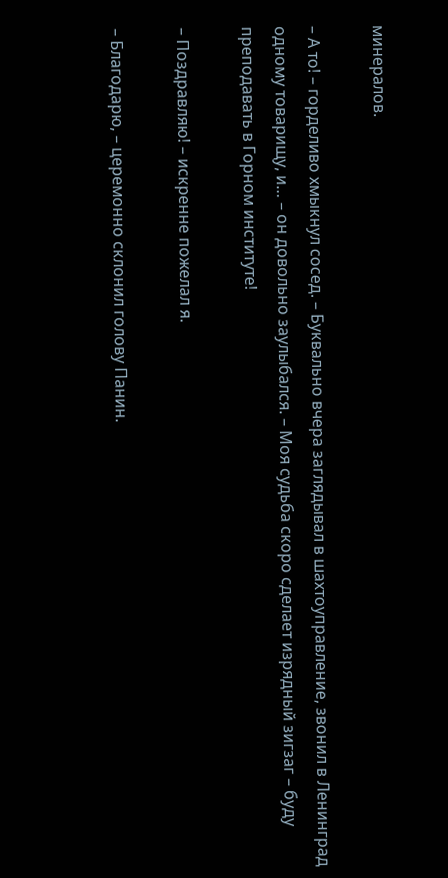минералов.

– А то! – горделиво хмыкнул сосед. – Буквально вчера заглядывал в шахтоуправление, звонил в Ленинград одному товарищу, и… – он довольно заулыбался. – Моя судьба скоро сделает изрядный зигзаг – буду преподавать в Горном институте!

– Поздравляю! – искренне пожелал я.

– Благодарю, – церемонно склонил голову Панин.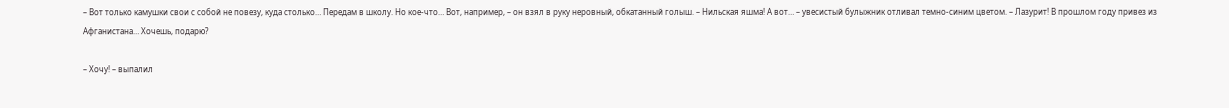– Вот только камушки свои с собой не повезу, куда столько… Передам в школу. Но кое-что… Вот, например, – он взял в руку неровный, обкатанный голыш. – Нильская яшма! А вот… – увесистый булыжник отливал темно-синим цветом. – Лазурит! В прошлом году привез из Афганистана… Хочешь, подарю?

– Хочу! – выпалил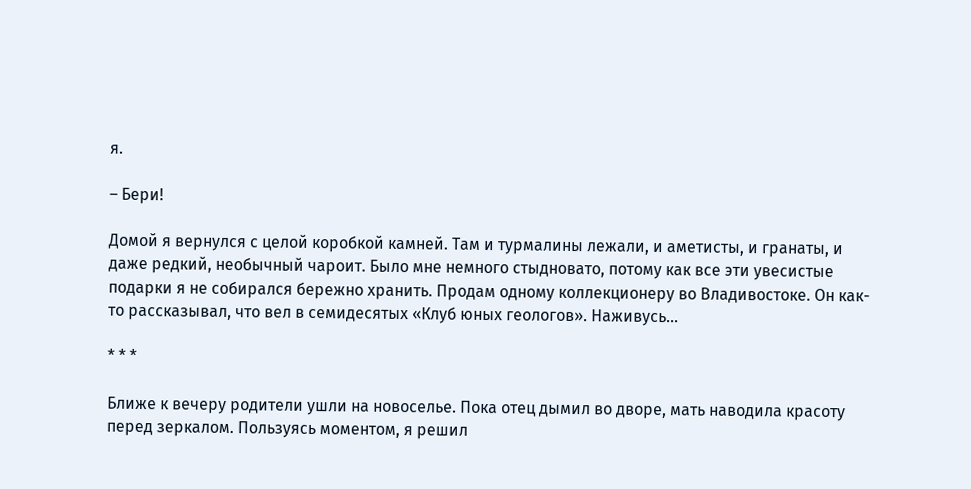я.

– Бери!

Домой я вернулся с целой коробкой камней. Там и турмалины лежали, и аметисты, и гранаты, и даже редкий, необычный чароит. Было мне немного стыдновато, потому как все эти увесистые подарки я не собирался бережно хранить. Продам одному коллекционеру во Владивостоке. Он как-то рассказывал, что вел в семидесятых «Клуб юных геологов». Наживусь…

* * *

Ближе к вечеру родители ушли на новоселье. Пока отец дымил во дворе, мать наводила красоту перед зеркалом. Пользуясь моментом, я решил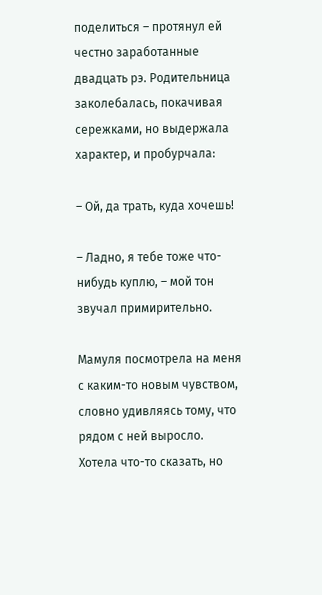поделиться – протянул ей честно заработанные двадцать рэ. Родительница заколебалась, покачивая сережками, но выдержала характер, и пробурчала:

– Ой, да трать, куда хочешь!

– Ладно, я тебе тоже что-нибудь куплю, – мой тон звучал примирительно.

Мамуля посмотрела на меня с каким-то новым чувством, словно удивляясь тому, что рядом с ней выросло. Хотела что-то сказать, но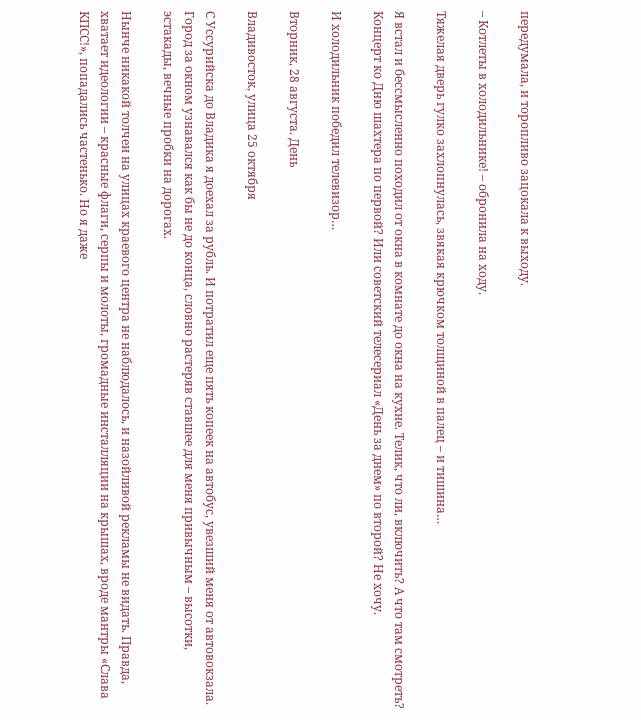передумала, и торопливо зацокала к выходу.

– Котлеты в холодильнике! – обронила на ходу.

Тяжелая дверь гулко захлопнулась, звякая крючком толщиной в палец – и тишина…

Я встал и бессмысленно походил от окна в комнате до окна на кухне. Телик, что ли, включить? А что там смотреть? Концерт ко Дню шахтера по первой? Или советский телесериал «День за днем» по второй? Не хочу.

И холодильник победил телевизор…

Вторник, 28 августа. День

Владивосток, улица 25 октября

С Уссурийска до Владика я доехал за рубль. И потратил еще пять копеек на автобус, увезший меня от автовокзала. Город за окном узнавался как бы не до конца, словно растеряв ставшее для меня привычным – высотки, эстакады, вечные пробки на дорогах.

Нынче никакой толчеи на улицах краевого центра не наблюдалось, и назойливой рекламы не видать. Правда, хватает идеологии – красные флаги, серпы и молоты, громадные инсталляции на крышах, вроде мантры «Слава КПСС!», попадались частенько. Но я даже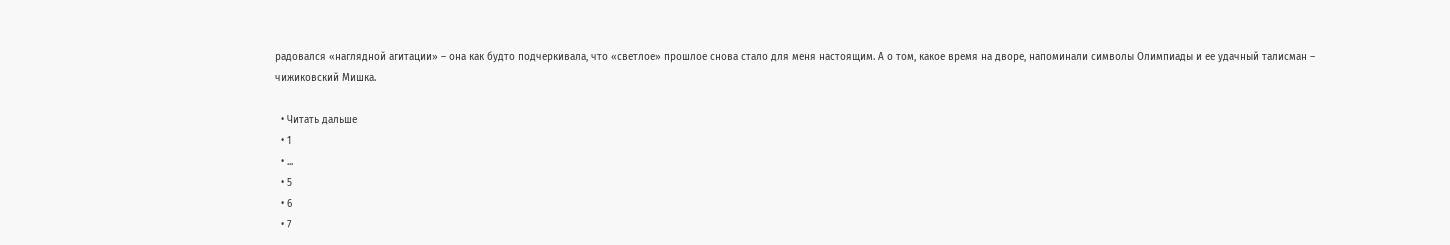радовался «наглядной агитации» – она как будто подчеркивала, что «светлое» прошлое снова стало для меня настоящим. А о том, какое время на дворе, напоминали символы Олимпиады и ее удачный талисман – чижиковский Мишка.

  • Читать дальше
  • 1
  • ...
  • 5
  • 6
  • 7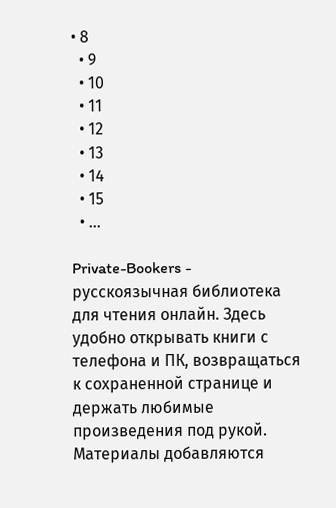• 8
  • 9
  • 10
  • 11
  • 12
  • 13
  • 14
  • 15
  • ...

Private-Bookers - русскоязычная библиотека для чтения онлайн. Здесь удобно открывать книги с телефона и ПК, возвращаться к сохраненной странице и держать любимые произведения под рукой. Материалы добавляются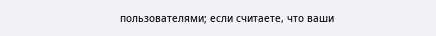пользователями; если считаете, что ваши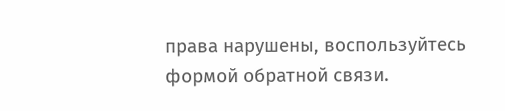права нарушены, воспользуйтесь формой обратной связи.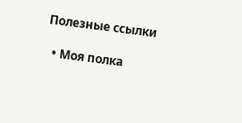Полезные ссылки

  • Моя полка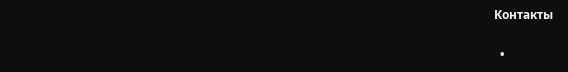Контакты

  •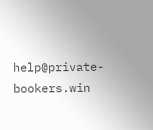help@private-bookers.win